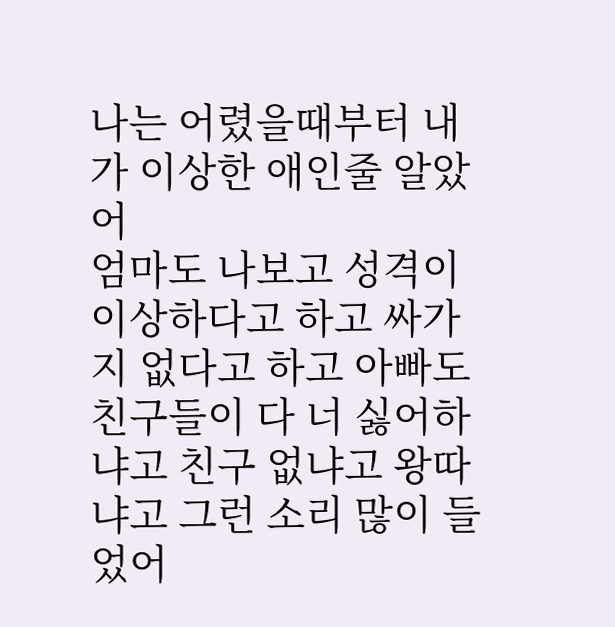나는 어렸을때부터 내가 이상한 애인줄 알았어
엄마도 나보고 성격이 이상하다고 하고 싸가지 없다고 하고 아빠도 친구들이 다 너 싫어하냐고 친구 없냐고 왕따냐고 그런 소리 많이 들었어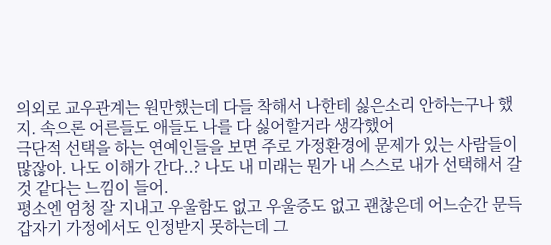의외로 교우관계는 원만했는데 다들 착해서 나한테 싫은소리 안하는구나 했지. 속으론 어른들도 애들도 나를 다 싫어할거라 생각했어
극단적 선택을 하는 연예인들을 보면 주로 가정환경에 문제가 있는 사람들이 많잖아. 나도 이해가 간다..? 나도 내 미래는 뭔가 내 스스로 내가 선택해서 갈 것 같다는 느낌이 들어.
평소엔 엄청 잘 지내고 우울함도 없고 우울증도 없고 괜찮은데 어느순간 문득 갑자기 가정에서도 인정받지 못하는데 그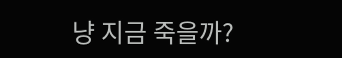냥 지금 죽을까?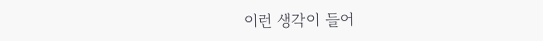이런 생각이 들어